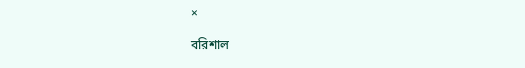×

বরিশাল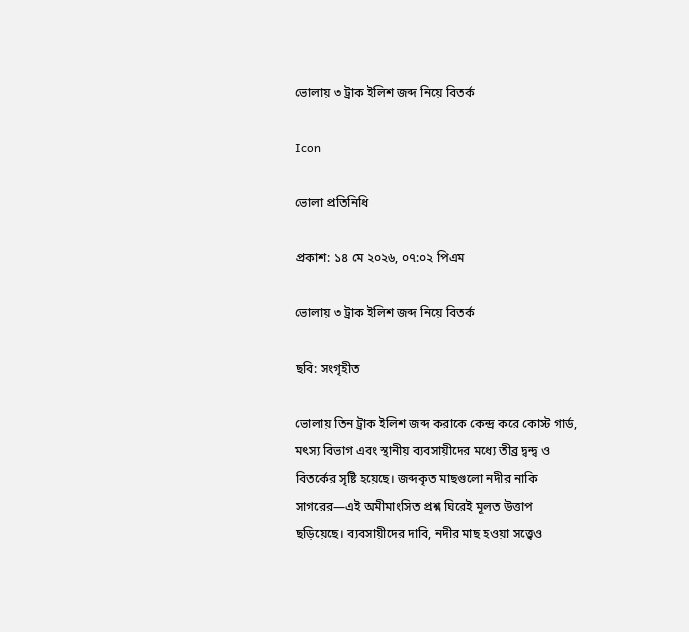ভোলায় ৩ ট্রাক ইলিশ জব্দ নিয়ে বিতর্ক

Icon

ভোলা প্রতিনিধি

প্রকাশ: ১৪ মে ২০২৬, ০৭:০২ পিএম

ভোলায় ৩ ট্রাক ইলিশ জব্দ নিয়ে বিতর্ক

ছবি: সংগৃহীত

ভোলায় তিন ট্রাক ইলিশ জব্দ করাকে কেন্দ্র করে কোস্ট গার্ড, মৎস্য বিভাগ এবং স্থানীয় ব্যবসায়ীদের মধ্যে তীব্র দ্বন্দ্ব ও বিতর্কের সৃষ্টি হয়েছে। জব্দকৃত মাছগুলো নদীর নাকি সাগরের—এই অমীমাংসিত প্রশ্ন ঘিরেই মূলত উত্তাপ ছড়িয়েছে। ব্যবসায়ীদের দাবি, নদীর মাছ হওয়া সত্ত্বেও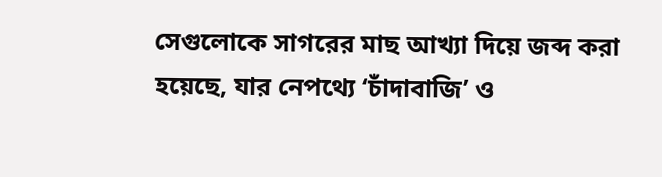সেগুলোকে সাগরের মাছ আখ্যা দিয়ে জব্দ করা হয়েছে, যার নেপথ্যে ‘চাঁদাবাজি’ ও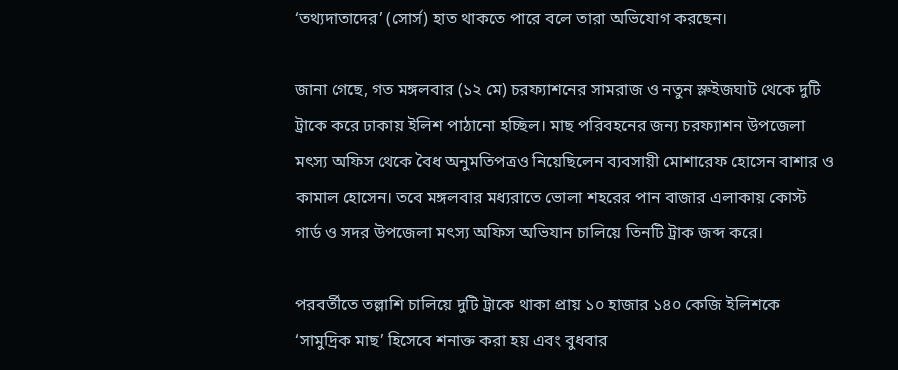‘তথ্যদাতাদের’ (সোর্স) হাত থাকতে পারে বলে তারা অভিযোগ করছেন।

জানা গেছে, গত মঙ্গলবার (১২ মে) চরফ্যাশনের সামরাজ ও নতুন স্লুইজঘাট থেকে দুটি ট্রাকে করে ঢাকায় ইলিশ পাঠানো হচ্ছিল। মাছ পরিবহনের জন্য চরফ্যাশন উপজেলা মৎস্য অফিস থেকে বৈধ অনুমতিপত্রও নিয়েছিলেন ব্যবসায়ী মোশারেফ হোসেন বাশার ও কামাল হোসেন। তবে মঙ্গলবার মধ্যরাতে ভোলা শহরের পান বাজার এলাকায় কোস্ট গার্ড ও সদর উপজেলা মৎস্য অফিস অভিযান চালিয়ে তিনটি ট্রাক জব্দ করে।

পরবর্তীতে তল্লাশি চালিয়ে দুটি ট্রাকে থাকা প্রায় ১০ হাজার ১৪০ কেজি ইলিশকে ‘সামুদ্রিক মাছ’ হিসেবে শনাক্ত করা হয় এবং বুধবার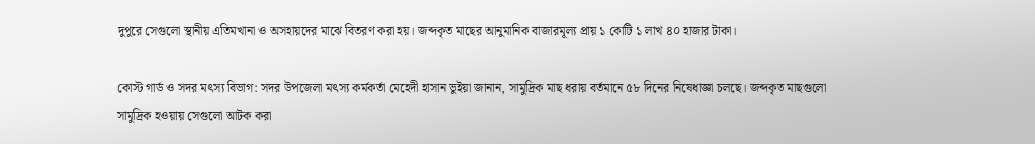দুপুরে সেগুলো স্থানীয় এতিমখানা ও অসহায়দের মাঝে বিতরণ করা হয়। জব্দকৃত মাছের আনুমানিক বাজারমূল্য প্রায় ১ কোটি ১ লাখ ৪০ হাজার টাকা।

কোস্ট গার্ড ও সদর মৎস্য বিভাগ: সদর উপজেলা মৎস্য কর্মকর্তা মেহেদী হাসান ভুইয়া জানান, সামুদ্রিক মাছ ধরায় বর্তমানে ৫৮ দিনের নিষেধাজ্ঞা চলছে। জব্দকৃত মাছগুলো সামুদ্রিক হওয়ায় সেগুলো আটক করা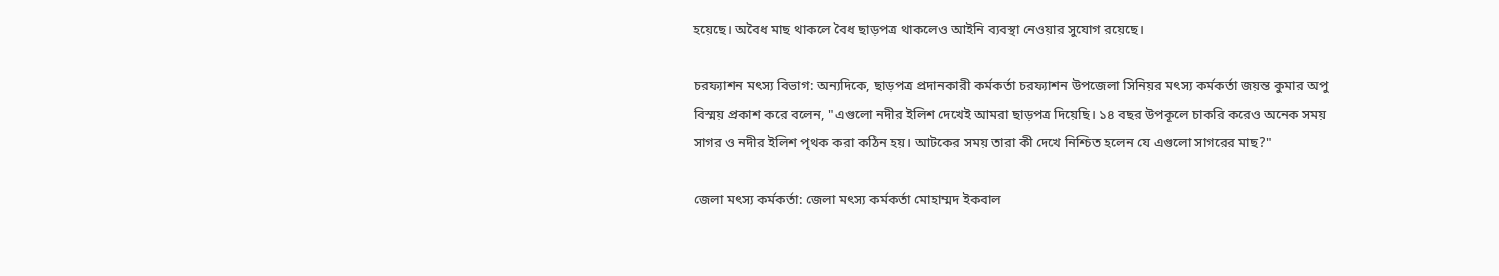হয়েছে। অবৈধ মাছ থাকলে বৈধ ছাড়পত্র থাকলেও আইনি ব্যবস্থা নেওয়ার সুযোগ রয়েছে।

চরফ্যাশন মৎস্য বিভাগ: অন্যদিকে, ছাড়পত্র প্রদানকারী কর্মকর্তা চরফ্যাশন উপজেলা সিনিয়র মৎস্য কর্মকর্তা জয়ন্ত কুমার অপু বিস্ময় প্রকাশ করে বলেন, "এগুলো নদীর ইলিশ দেখেই আমরা ছাড়পত্র দিয়েছি। ১৪ বছর উপকূলে চাকরি করেও অনেক সময় সাগর ও নদীর ইলিশ পৃথক করা কঠিন হয়। আটকের সময় তারা কী দেখে নিশ্চিত হলেন যে এগুলো সাগরের মাছ?"

জেলা মৎস্য কর্মকর্তা: জেলা মৎস্য কর্মকর্তা মোহাম্মদ ইকবাল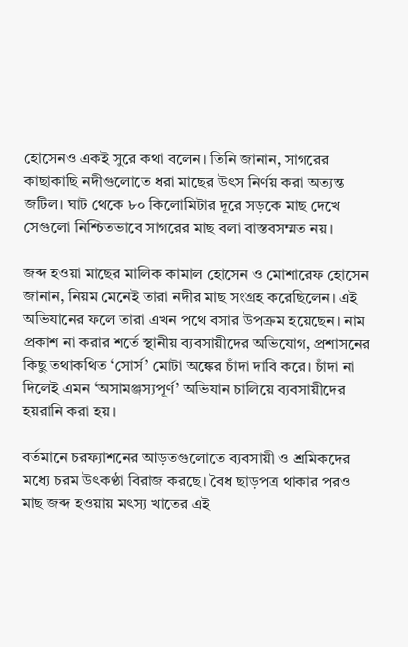হোসেনও একই সুরে কথা বলেন। তিনি জানান, সাগরের কাছাকাছি নদীগুলোতে ধরা মাছের উৎস নির্ণয় করা অত্যন্ত জটিল। ঘাট থেকে ৮০ কিলোমিটার দূরে সড়কে মাছ দেখে সেগুলো নিশ্চিতভাবে সাগরের মাছ বলা বাস্তবসম্মত নয়।

জব্দ হওয়া মাছের মালিক কামাল হোসেন ও মোশারেফ হোসেন জানান, নিয়ম মেনেই তারা নদীর মাছ সংগ্রহ করেছিলেন। এই অভিযানের ফলে তারা এখন পথে বসার উপক্রম হয়েছেন। নাম প্রকাশ না করার শর্তে স্থানীয় ব্যবসায়ীদের অভিযোগ, প্রশাসনের কিছু তথাকথিত ‘সোর্স’ মোটা অঙ্কের চাঁদা দাবি করে। চাঁদা না দিলেই এমন ‘অসামঞ্জস্যপূর্ণ’ অভিযান চালিয়ে ব্যবসায়ীদের হয়রানি করা হয়।

বর্তমানে চরফ্যাশনের আড়তগুলোতে ব্যবসায়ী ও শ্রমিকদের মধ্যে চরম উৎকণ্ঠা বিরাজ করছে। বৈধ ছাড়পত্র থাকার পরও মাছ জব্দ হওয়ায় মৎস্য খাতের এই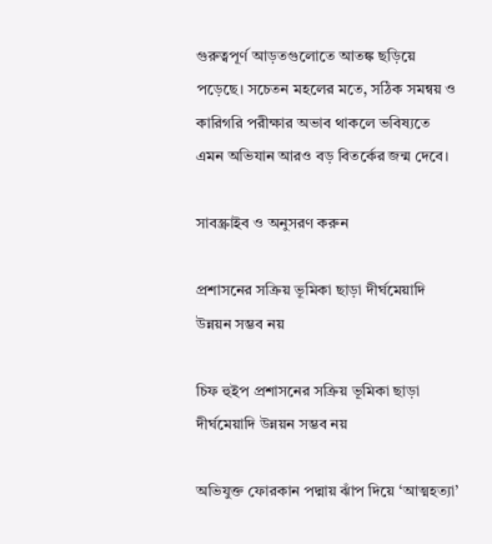গুরুত্বপূর্ণ আড়তগুলোতে আতঙ্ক ছড়িয়ে পড়েছে। সচেতন মহলের মতে, সঠিক সমন্বয় ও কারিগরি পরীক্ষার অভাব থাকলে ভবিষ্যতে এমন অভিযান আরও বড় বিতর্কের জন্ম দেবে।

সাবস্ক্রাইব ও অনুসরণ করুন

প্রশাসনের সক্রিয় ভূমিকা ছাড়া দীর্ঘমেয়াদি উন্নয়ন সম্ভব নয়

চিফ হুইপ প্রশাসনের সক্রিয় ভূমিকা ছাড়া দীর্ঘমেয়াদি উন্নয়ন সম্ভব নয়

অভিযুক্ত ফোরকান পদ্মায় ঝাঁপ দিয়ে ‘আত্মহত্যা’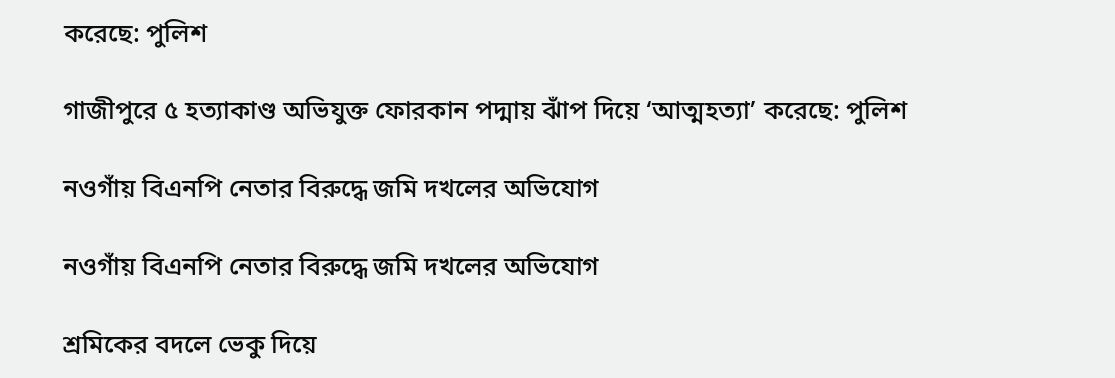করেছে: পুলিশ

গাজীপুরে ৫ হত্যাকাণ্ড অভিযুক্ত ফোরকান পদ্মায় ঝাঁপ দিয়ে ‘আত্মহত্যা’ করেছে: পুলিশ

নওগাঁয় বিএনপি নেতার বিরুদ্ধে জমি দখলের অভিযোগ

নওগাঁয় বিএনপি নেতার বিরুদ্ধে জমি দখলের অভিযোগ

শ্রমিকের বদলে ভেকু দিয়ে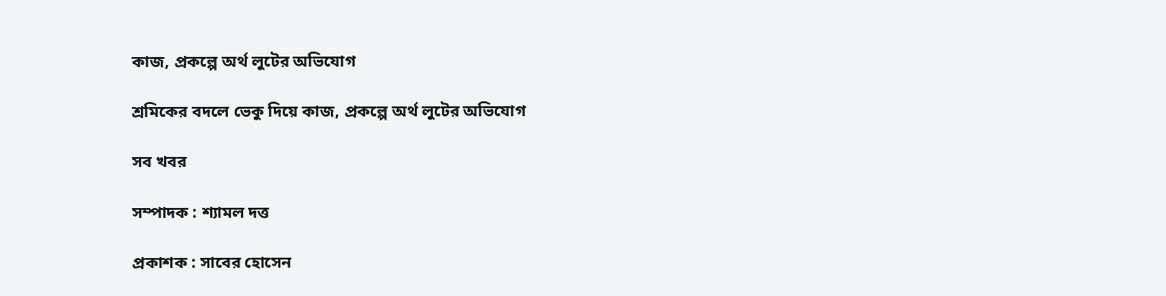কাজ, প্রকল্পে অর্থ লুটের অভিযোগ

শ্রমিকের বদলে ভেকু দিয়ে কাজ, প্রকল্পে অর্থ লুটের অভিযোগ

সব খবর

সম্পাদক : শ্যামল দত্ত

প্রকাশক : সাবের হোসেন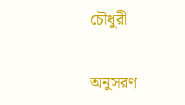চৌধুরী

অনুসরণ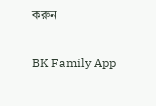করুন

BK Family App